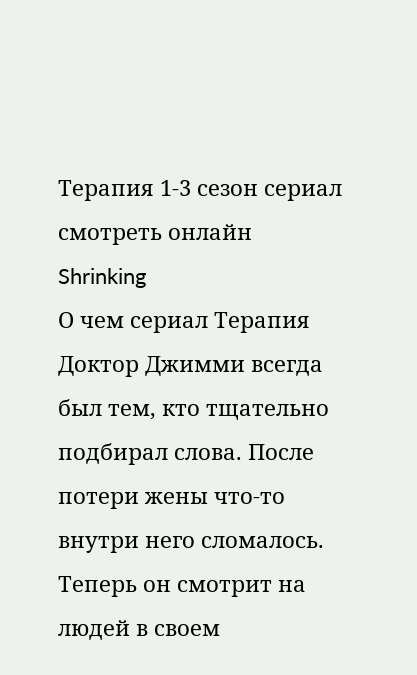Терапия 1-3 сезон сериал смотреть онлайн
Shrinking
О чем сериал Терапия
Доктор Джимми всегда был тем, кто тщательно подбирал слова. После потери жены что-то внутри него сломалось. Теперь он смотрит на людей в своем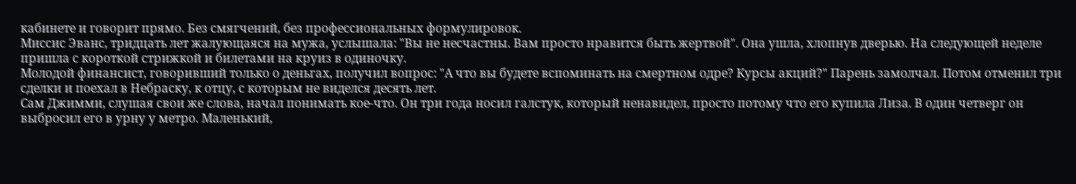кабинете и говорит прямо. Без смягчений, без профессиональных формулировок.
Миссис Эванс, тридцать лет жалующаяся на мужа, услышала: "Вы не несчастны. Вам просто нравится быть жертвой". Она ушла, хлопнув дверью. На следующей неделе пришла с короткой стрижкой и билетами на круиз в одиночку.
Молодой финансист, говоривший только о деньгах, получил вопрос: "А что вы будете вспоминать на смертном одре? Курсы акций?" Парень замолчал. Потом отменил три сделки и поехал в Небраску, к отцу, с которым не виделся десять лет.
Сам Джимми, слушая свои же слова, начал понимать кое-что. Он три года носил галстук, который ненавидел, просто потому что его купила Лиза. В один четверг он выбросил его в урну у метро. Маленький,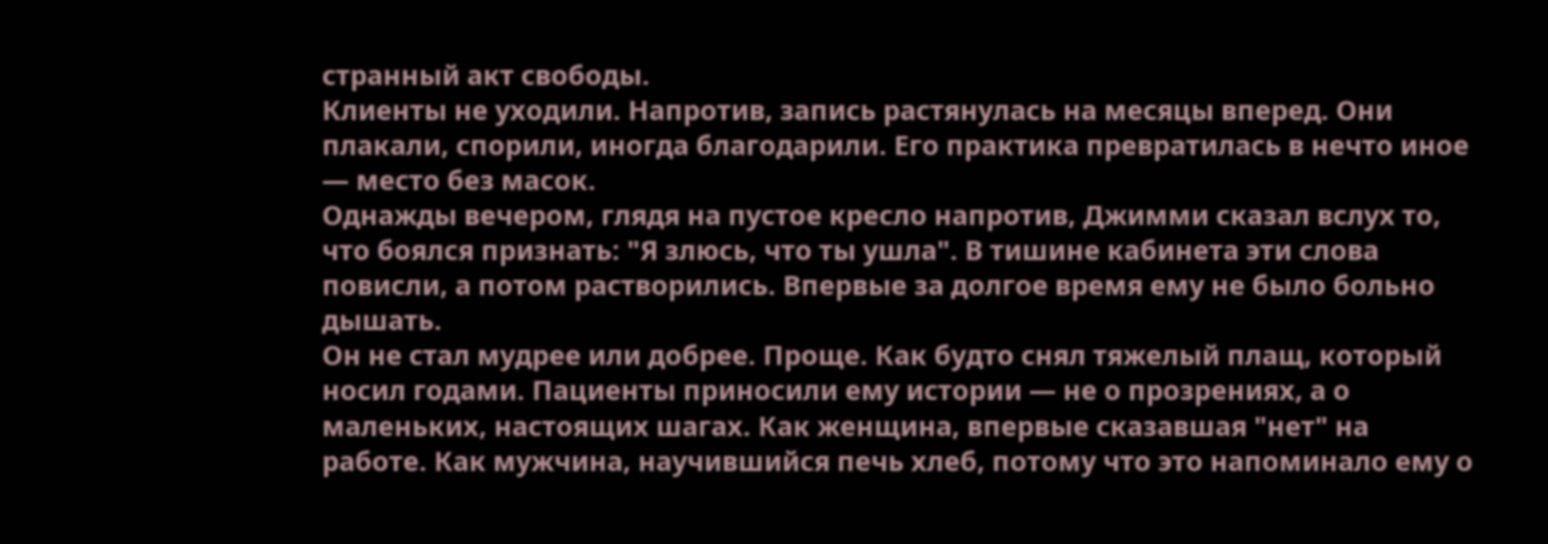странный акт свободы.
Клиенты не уходили. Напротив, запись растянулась на месяцы вперед. Они плакали, спорили, иногда благодарили. Его практика превратилась в нечто иное — место без масок.
Однажды вечером, глядя на пустое кресло напротив, Джимми сказал вслух то, что боялся признать: "Я злюсь, что ты ушла". В тишине кабинета эти слова повисли, а потом растворились. Впервые за долгое время ему не было больно дышать.
Он не стал мудрее или добрее. Проще. Как будто снял тяжелый плащ, который носил годами. Пациенты приносили ему истории — не о прозрениях, а о маленьких, настоящих шагах. Как женщина, впервые сказавшая "нет" на работе. Как мужчина, научившийся печь хлеб, потому что это напоминало ему о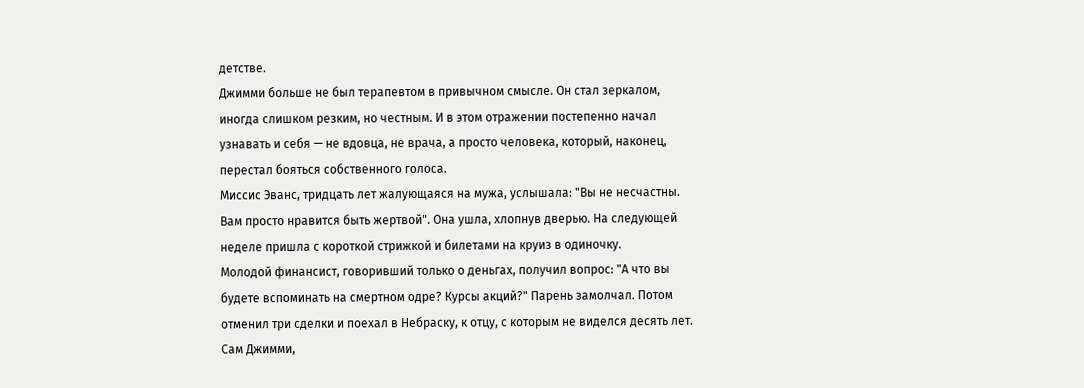детстве.
Джимми больше не был терапевтом в привычном смысле. Он стал зеркалом, иногда слишком резким, но честным. И в этом отражении постепенно начал узнавать и себя — не вдовца, не врача, а просто человека, который, наконец, перестал бояться собственного голоса.
Миссис Эванс, тридцать лет жалующаяся на мужа, услышала: "Вы не несчастны. Вам просто нравится быть жертвой". Она ушла, хлопнув дверью. На следующей неделе пришла с короткой стрижкой и билетами на круиз в одиночку.
Молодой финансист, говоривший только о деньгах, получил вопрос: "А что вы будете вспоминать на смертном одре? Курсы акций?" Парень замолчал. Потом отменил три сделки и поехал в Небраску, к отцу, с которым не виделся десять лет.
Сам Джимми,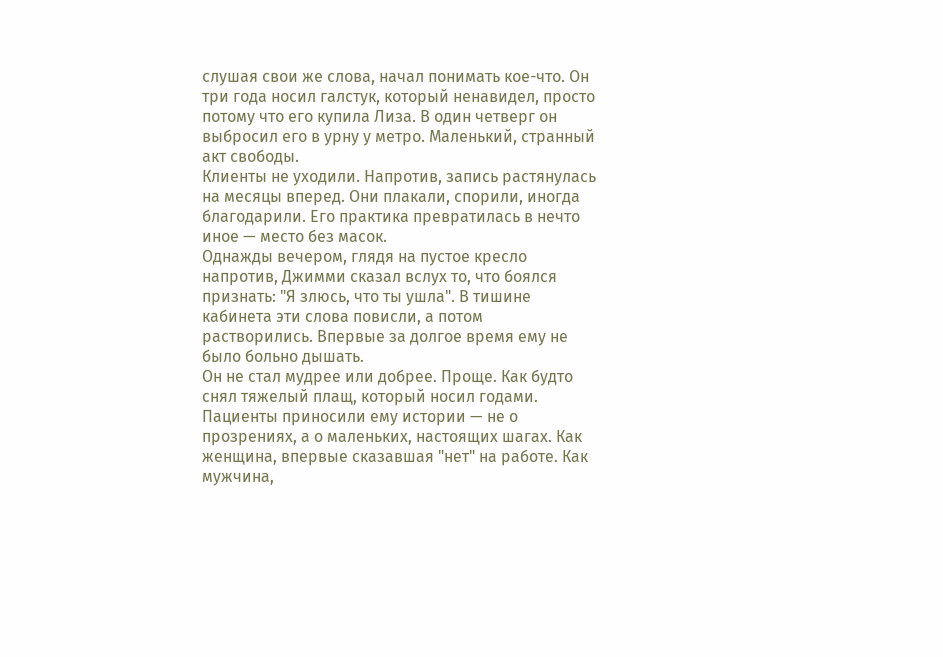слушая свои же слова, начал понимать кое-что. Он три года носил галстук, который ненавидел, просто потому что его купила Лиза. В один четверг он выбросил его в урну у метро. Маленький, странный акт свободы.
Клиенты не уходили. Напротив, запись растянулась на месяцы вперед. Они плакали, спорили, иногда благодарили. Его практика превратилась в нечто иное — место без масок.
Однажды вечером, глядя на пустое кресло напротив, Джимми сказал вслух то, что боялся признать: "Я злюсь, что ты ушла". В тишине кабинета эти слова повисли, а потом растворились. Впервые за долгое время ему не было больно дышать.
Он не стал мудрее или добрее. Проще. Как будто снял тяжелый плащ, который носил годами. Пациенты приносили ему истории — не о прозрениях, а о маленьких, настоящих шагах. Как женщина, впервые сказавшая "нет" на работе. Как мужчина,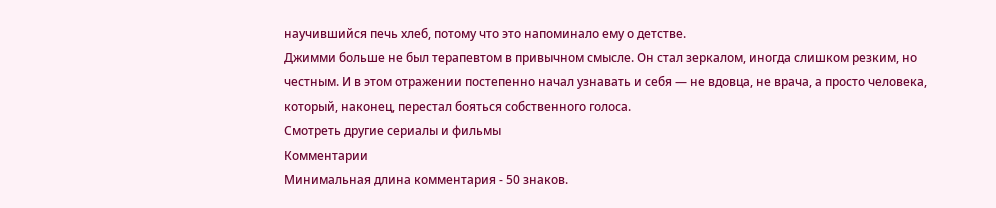научившийся печь хлеб, потому что это напоминало ему о детстве.
Джимми больше не был терапевтом в привычном смысле. Он стал зеркалом, иногда слишком резким, но честным. И в этом отражении постепенно начал узнавать и себя — не вдовца, не врача, а просто человека, который, наконец, перестал бояться собственного голоса.
Смотреть другие сериалы и фильмы
Комментарии
Минимальная длина комментария - 50 знаков.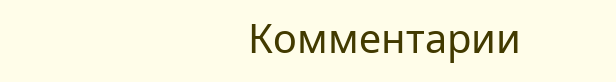Комментарии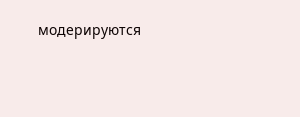модерируются